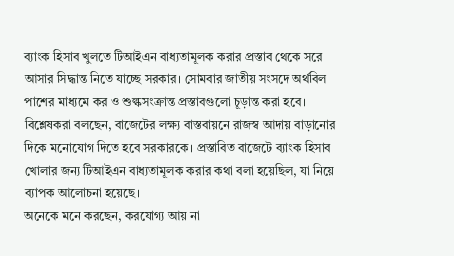ব্যাংক হিসাব খুলতে টিআইএন বাধ্যতামূলক করার প্রস্তাব থেকে সরে আসার সিদ্ধান্ত নিতে যাচ্ছে সরকার। সোমবার জাতীয় সংসদে অর্থবিল পাশের মাধ্যমে কর ও শুল্কসংক্রান্ত প্রস্তাবগুলো চূড়ান্ত করা হবে।
বিশ্লেষকরা বলছেন, বাজেটের লক্ষ্য বাস্তবায়নে রাজস্ব আদায় বাড়ানোর দিকে মনোযোগ দিতে হবে সরকারকে। প্রস্তাবিত বাজেটে ব্যাংক হিসাব খোলার জন্য টিআইএন বাধ্যতামূলক করার কথা বলা হয়েছিল, যা নিয়ে ব্যাপক আলোচনা হয়েছে।
অনেকে মনে করছেন, করযোগ্য আয় না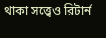থাকা সত্ত্বেও রিটার্ন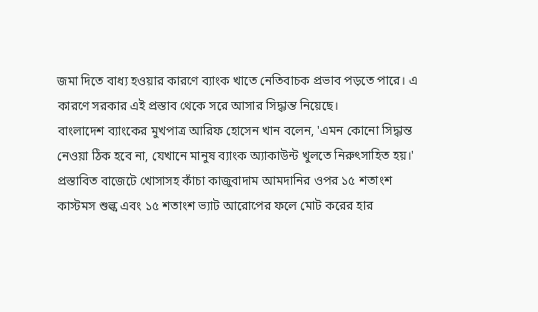জমা দিতে বাধ্য হওয়ার কারণে ব্যাংক খাতে নেতিবাচক প্রভাব পড়তে পারে। এ কারণে সরকার এই প্রস্তাব থেকে সরে আসার সিদ্ধান্ত নিয়েছে।
বাংলাদেশ ব্যাংকের মুখপাত্র আরিফ হোসেন খান বলেন, 'এমন কোনো সিদ্ধান্ত নেওয়া ঠিক হবে না, যেখানে মানুষ ব্যাংক অ্যাকাউন্ট খুলতে নিরুৎসাহিত হয়।'
প্রস্তাবিত বাজেটে খোসাসহ কাঁচা কাজুবাদাম আমদানির ওপর ১৫ শতাংশ কাস্টমস শুল্ক এবং ১৫ শতাংশ ভ্যাট আরোপের ফলে মোট করের হার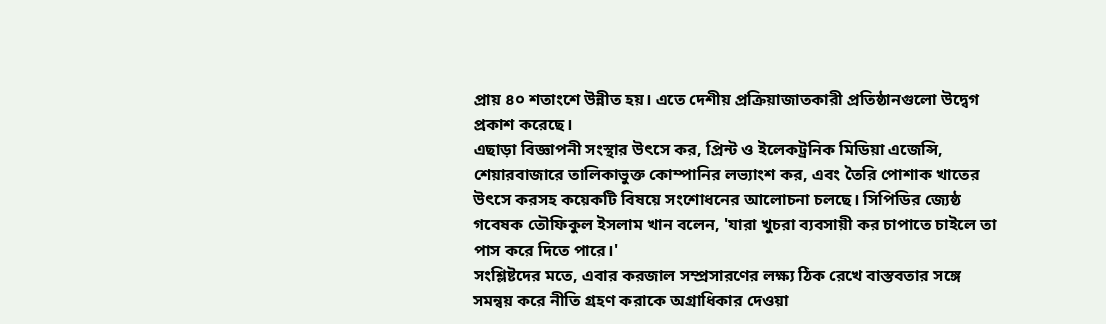প্রায় ৪০ শতাংশে উন্নীত হয়। এতে দেশীয় প্রক্রিয়াজাতকারী প্রতিষ্ঠানগুলো উদ্বেগ প্রকাশ করেছে।
এছাড়া বিজ্ঞাপনী সংস্থার উৎসে কর, প্রিন্ট ও ইলেকট্রনিক মিডিয়া এজেন্সি, শেয়ারবাজারে তালিকাভুক্ত কোম্পানির লভ্যাংশ কর, এবং তৈরি পোশাক খাতের উৎসে করসহ কয়েকটি বিষয়ে সংশোধনের আলোচনা চলছে। সিপিডির জ্যেষ্ঠ গবেষক তৌফিকুল ইসলাম খান বলেন, 'যারা খুচরা ব্যবসায়ী কর চাপাতে চাইলে তা পাস করে দিতে পারে।'
সংশ্লিষ্টদের মতে, এবার করজাল সম্প্রসারণের লক্ষ্য ঠিক রেখে বাস্তবতার সঙ্গে সমন্বয় করে নীতি গ্রহণ করাকে অগ্রাধিকার দেওয়া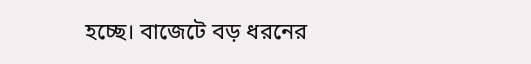হচ্ছে। বাজেটে বড় ধরনের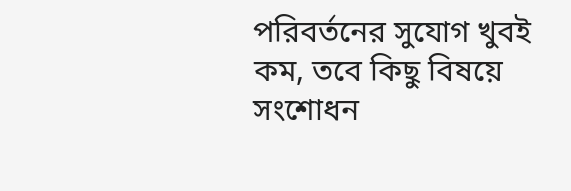পরিবর্তনের সুযোগ খুবই কম, তবে কিছু বিষয়ে সংশোধন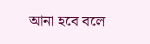আনা হবে বলে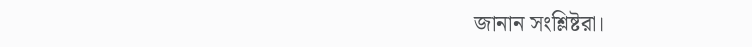জানান সংশ্লিষ্টরা।